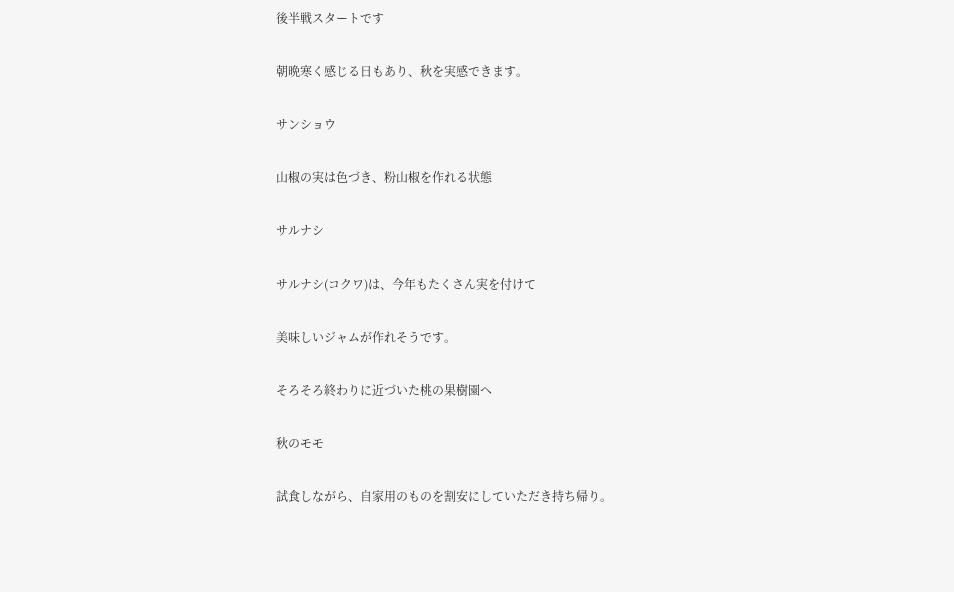後半戦スタートです

朝晩寒く感じる日もあり、秋を実感できます。

サンショウ

山椒の実は色づき、粉山椒を作れる状態

サルナシ

サルナシ(コクワ)は、今年もたくさん実を付けて

美味しいジャムが作れそうです。

そろそろ終わりに近づいた桃の果樹園へ

秋のモモ

試食しながら、自家用のものを割安にしていただき持ち帰り。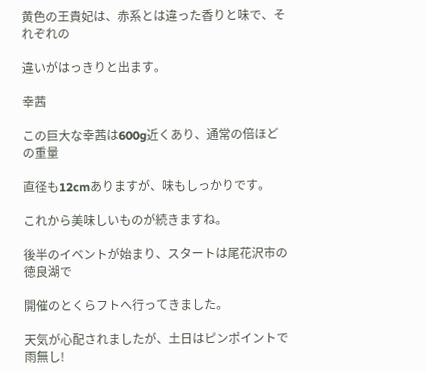黄色の王貴妃は、赤系とは違った香りと味で、それぞれの

違いがはっきりと出ます。

幸茜

この巨大な幸茜は600g近くあり、通常の倍ほどの重量

直径も12cmありますが、味もしっかりです。

これから美味しいものが続きますね。

後半のイベントが始まり、スタートは尾花沢市の徳良湖で

開催のとくらフトへ行ってきました。

天気が心配されましたが、土日はピンポイントで雨無し!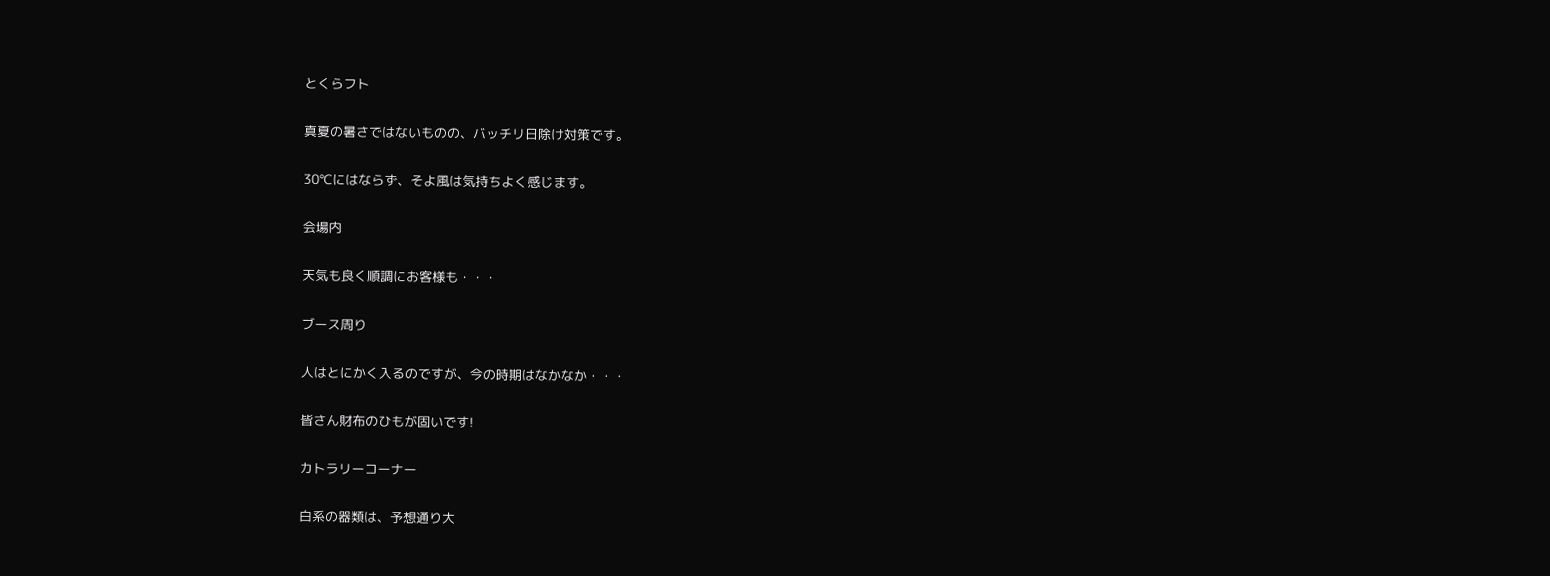とくらフト

真夏の暑さではないものの、バッチリ日除け対策です。

30℃にはならず、そよ風は気持ちよく感じます。

会場内

天気も良く順調にお客様も・・・

ブース周り

人はとにかく入るのですが、今の時期はなかなか・・・

皆さん財布のひもが固いです!

カトラリーコーナー

白系の器類は、予想通り大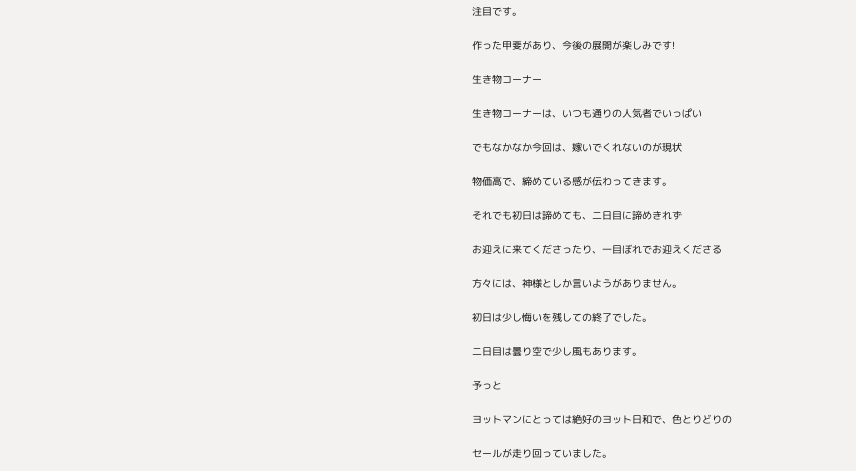注目です。

作った甲斐があり、今後の展開が楽しみです!

生き物コーナー

生き物コーナーは、いつも通りの人気者でいっぱい

でもなかなか今回は、嫁いでくれないのが現状

物価高で、締めている感が伝わってきます。

それでも初日は諦めても、二日目に諦めきれず

お迎えに来てくださったり、一目ぼれでお迎えくださる

方々には、神様としか言いようがありません。

初日は少し悔いを残しての終了でした。

二日目は曇り空で少し風もあります。

予っと

ヨットマンにとっては絶好のヨット日和で、色とりどりの

セールが走り回っていました。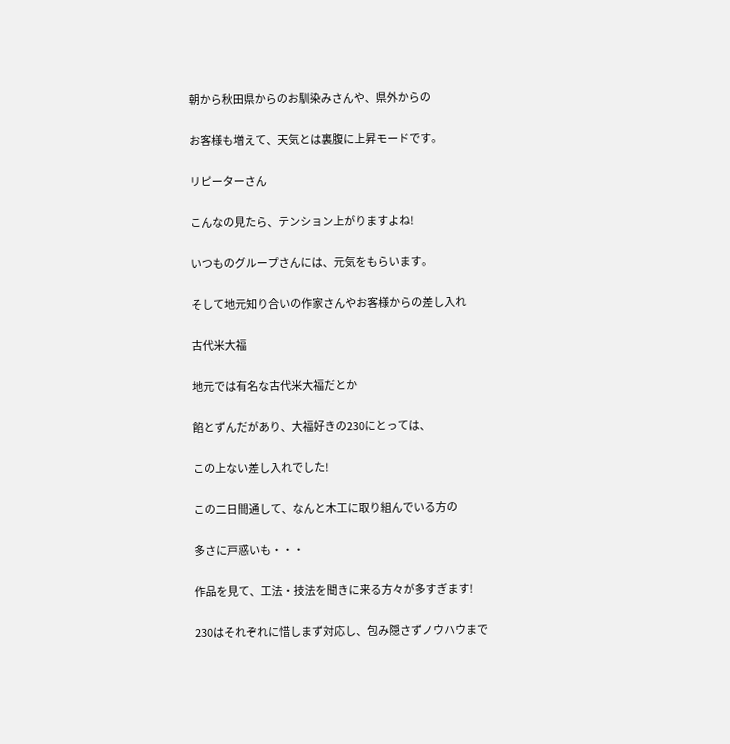朝から秋田県からのお馴染みさんや、県外からの

お客様も増えて、天気とは裏腹に上昇モードです。

リピーターさん

こんなの見たら、テンション上がりますよね!

いつものグループさんには、元気をもらいます。

そして地元知り合いの作家さんやお客様からの差し入れ

古代米大福

地元では有名な古代米大福だとか

餡とずんだがあり、大福好きの230にとっては、

この上ない差し入れでした!

この二日間通して、なんと木工に取り組んでいる方の

多さに戸惑いも・・・

作品を見て、工法・技法を聞きに来る方々が多すぎます!

230はそれぞれに惜しまず対応し、包み隠さずノウハウまで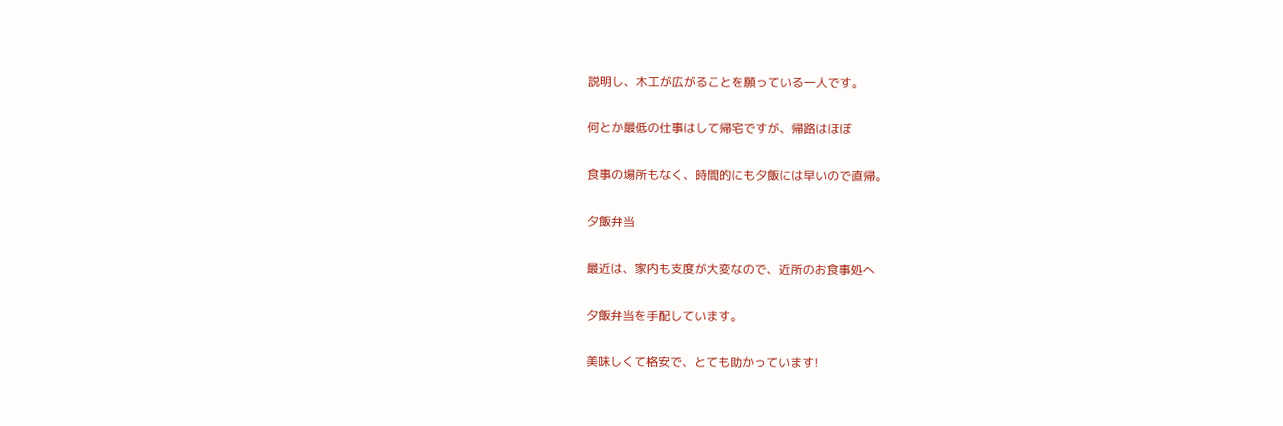説明し、木工が広がることを願っている一人です。

何とか最低の仕事はして帰宅ですが、帰路はほぼ

食事の場所もなく、時間的にも夕飯には早いので直帰。

夕飯弁当

最近は、家内も支度が大変なので、近所のお食事処へ

夕飯弁当を手配しています。

美味しくて格安で、とても助かっています!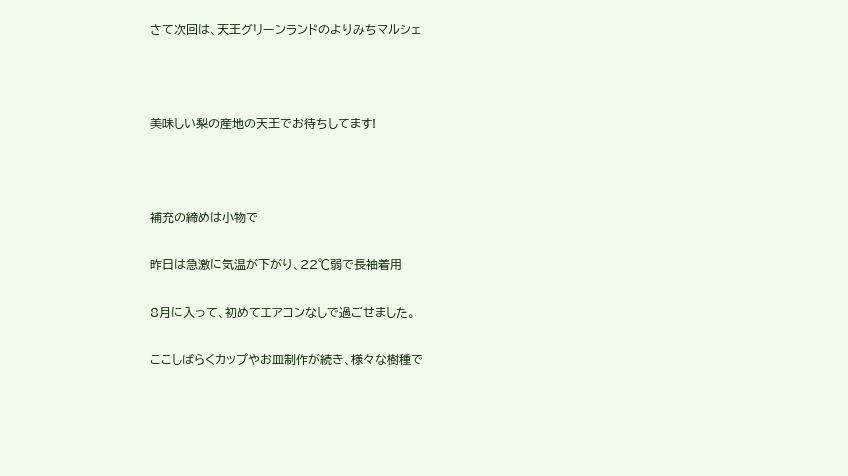さて次回は、天王グリーンランドのよりみちマルシェ



美味しい梨の産地の天王でお待ちしてます!



補充の締めは小物で

昨日は急激に気温が下がり、22℃弱で長袖着用

8月に入って、初めてエアコンなしで過ごせました。

ここしばらくカップやお皿制作が続き、様々な樹種で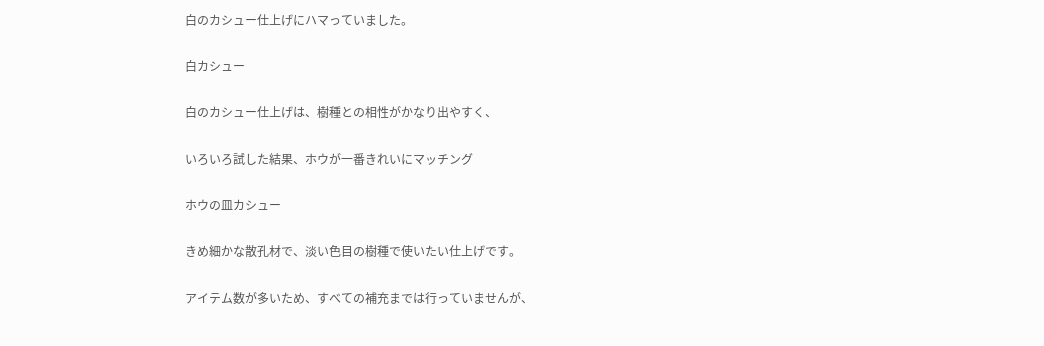白のカシュー仕上げにハマっていました。

白カシュー

白のカシュー仕上げは、樹種との相性がかなり出やすく、

いろいろ試した結果、ホウが一番きれいにマッチング

ホウの皿カシュー

きめ細かな散孔材で、淡い色目の樹種で使いたい仕上げです。

アイテム数が多いため、すべての補充までは行っていませんが、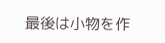最後は小物を作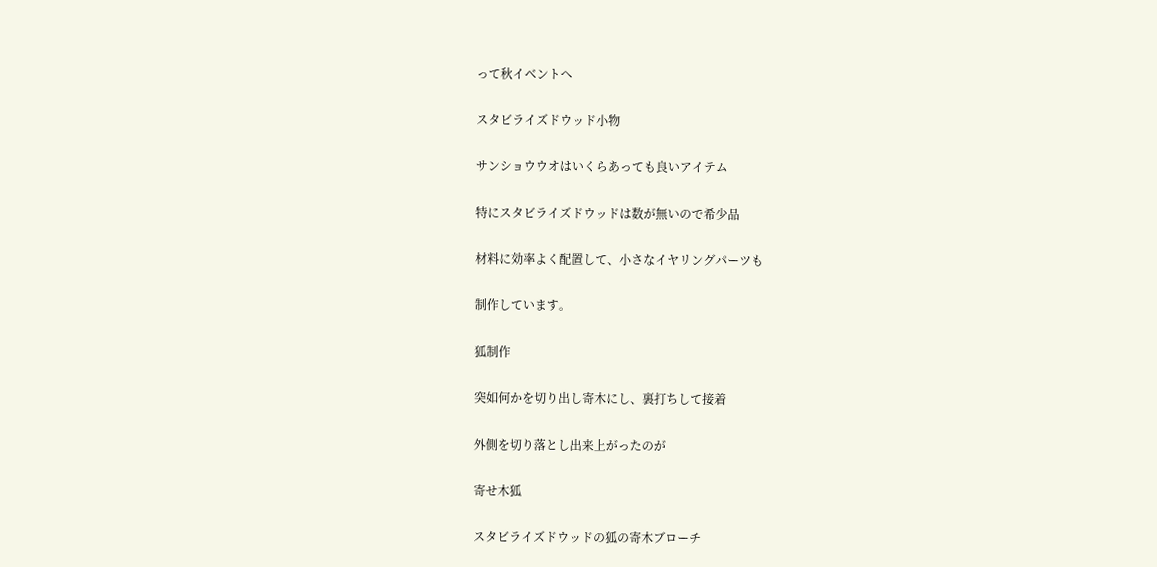って秋イベントへ

スタビライズドウッド小物

サンショウウオはいくらあっても良いアイテム

特にスタビライズドウッドは数が無いので希少品

材料に効率よく配置して、小さなイヤリングパーツも

制作しています。

狐制作

突如何かを切り出し寄木にし、裏打ちして接着

外側を切り落とし出来上がったのが

寄せ木狐

スタビライズドウッドの狐の寄木ブローチ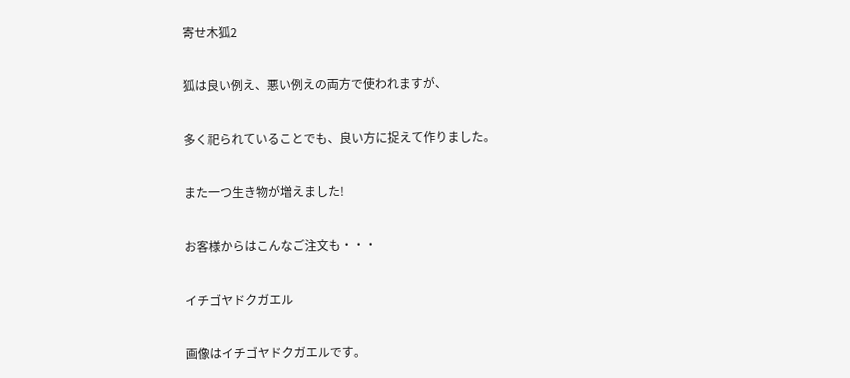寄せ木狐2

狐は良い例え、悪い例えの両方で使われますが、

多く祀られていることでも、良い方に捉えて作りました。

また一つ生き物が増えました!

お客様からはこんなご注文も・・・

イチゴヤドクガエル

画像はイチゴヤドクガエルです。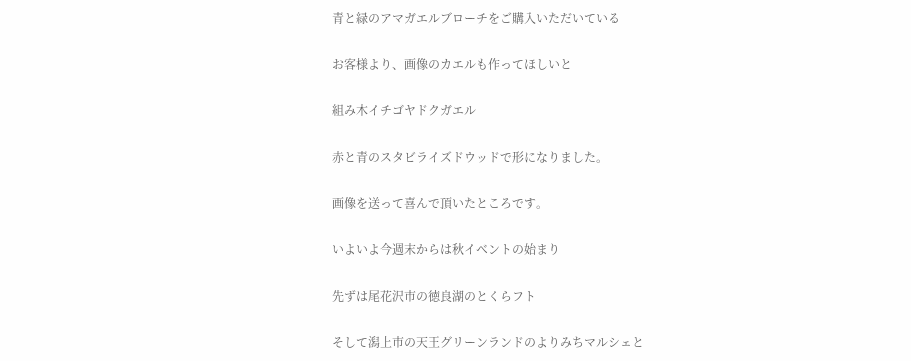青と緑のアマガエルブローチをご購入いただいている

お客様より、画像のカエルも作ってほしいと

組み木イチゴヤドクガエル

赤と青のスタビライズドウッドで形になりました。

画像を送って喜んで頂いたところです。

いよいよ今週末からは秋イベントの始まり

先ずは尾花沢市の徳良湖のとくらフト

そして潟上市の天王グリーンランドのよりみちマルシェと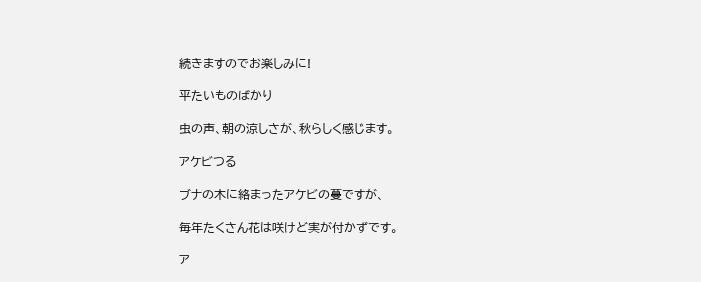続きますのでお楽しみに!

平たいものばかり

虫の声、朝の涼しさが、秋らしく感じます。

アケビつる

ブナの木に絡まったアケビの蔓ですが、

毎年たくさん花は咲けど実が付かずです。

ア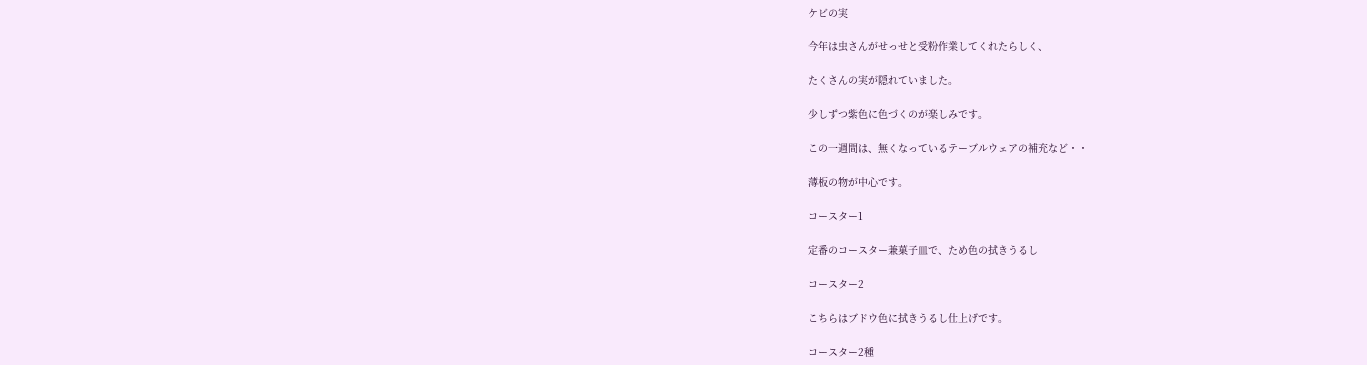ケビの実

今年は虫さんがせっせと受粉作業してくれたらしく、

たくさんの実が隠れていました。

少しずつ紫色に色づくのが楽しみです。

この一週間は、無くなっているテーブルウェアの補充など・・

薄板の物が中心です。

コースター1

定番のコースター兼菓子皿で、ため色の拭きうるし

コースター2

こちらはブドウ色に拭きうるし仕上げです。

コースター2種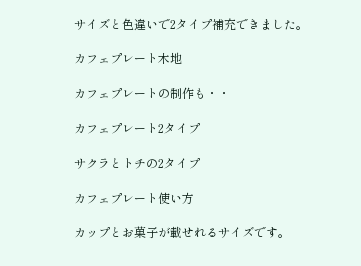サイズと色違いで2タイプ補充できました。

カフェプレート木地

カフェプレートの制作も・・

カフェプレート2タイプ

サクラとトチの2タイプ

カフェプレート使い方

カップとお菓子が載せれるサイズです。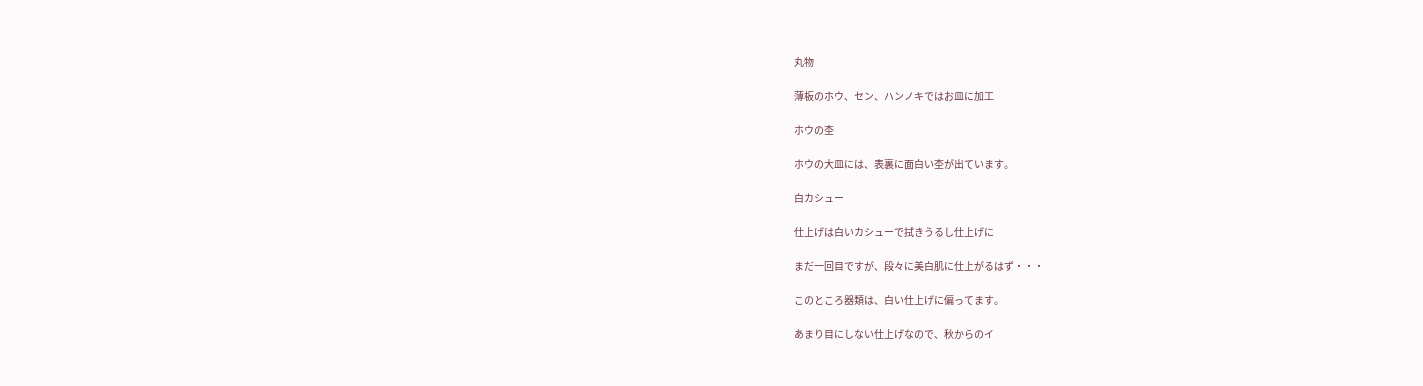丸物

薄板のホウ、セン、ハンノキではお皿に加工

ホウの杢

ホウの大皿には、表裏に面白い杢が出ています。

白カシュー

仕上げは白いカシューで拭きうるし仕上げに

まだ一回目ですが、段々に美白肌に仕上がるはず・・・

このところ器類は、白い仕上げに偏ってます。

あまり目にしない仕上げなので、秋からのイ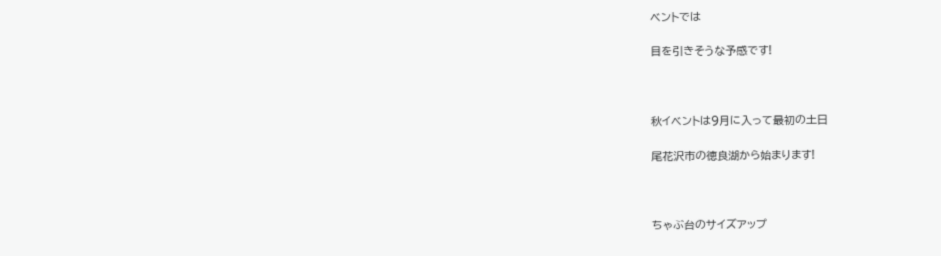ベントでは

目を引きそうな予感です!



秋イベントは9月に入って最初の土日

尾花沢市の徳良湖から始まります!



ちゃぶ台のサイズアップ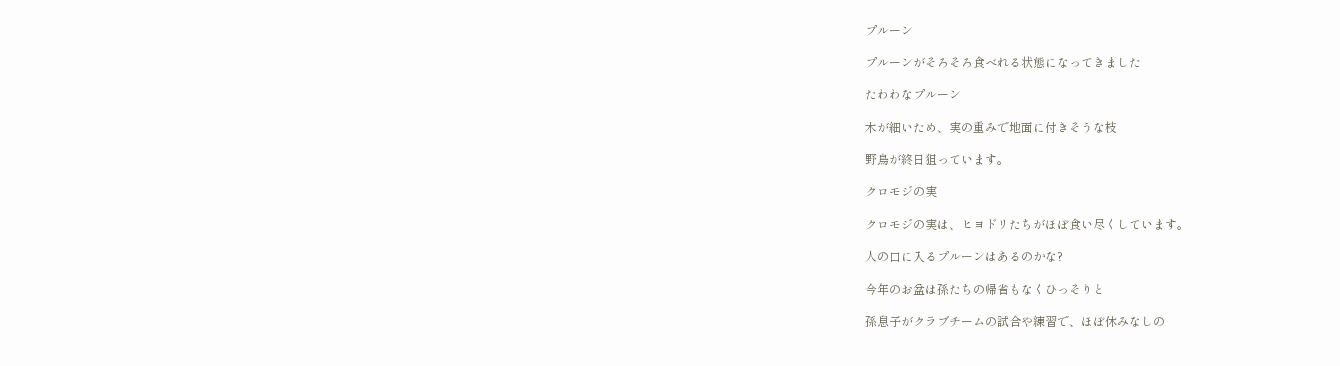プルーン

プルーンがそろそろ食べれる状態になってきました

たわわなプルーン

木が細いため、実の重みで地面に付きそうな枝

野鳥が終日狙っています。

クロモジの実

クロモジの実は、ヒヨドリたちがほぼ食い尽くしています。

人の口に入るプルーンはあるのかな?

今年のお盆は孫たちの帰省もなくひっそりと

孫息子がクラブチームの試合や練習で、ほぼ休みなしの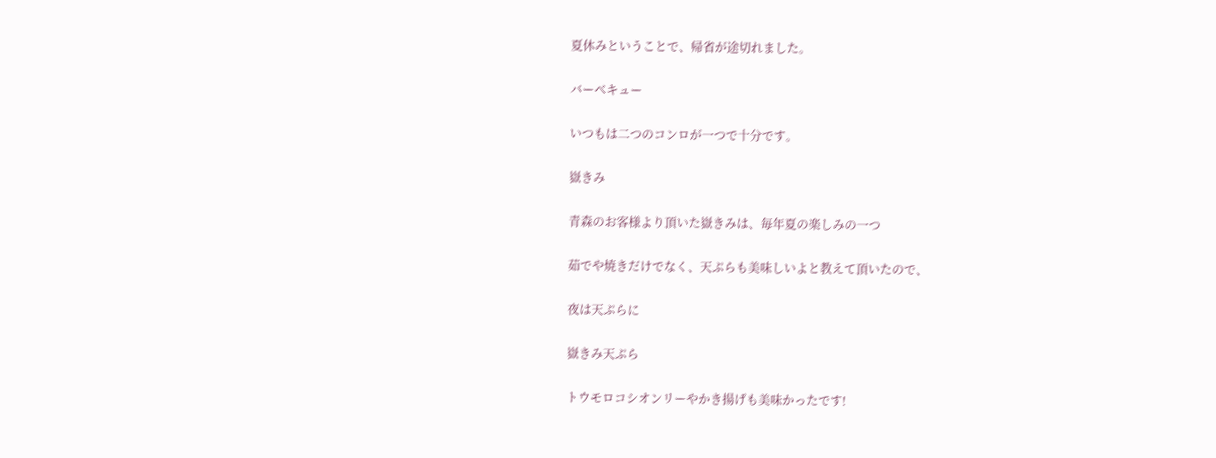夏休みということで、帰省が途切れました。

バーベキュー

いつもは二つのコンロが一つで十分です。

嶽きみ

青森のお客様より頂いた嶽きみは、毎年夏の楽しみの一つ

茹でや焼きだけでなく、天ぷらも美味しいよと教えて頂いたので、

夜は天ぷらに

嶽きみ天ぷら

トウモロコシオンリーやかき揚げも美味かったです!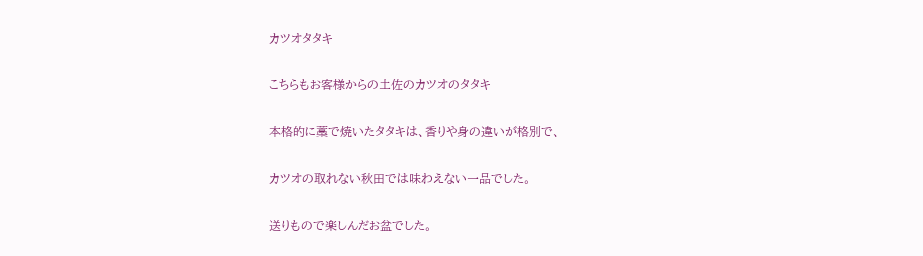カツオタタキ

こちらもお客様からの土佐のカツオのタタキ

本格的に藁で焼いたタタキは、香りや身の違いが格別で、

カツオの取れない秋田では味わえない一品でした。

送りもので楽しんだお盆でした。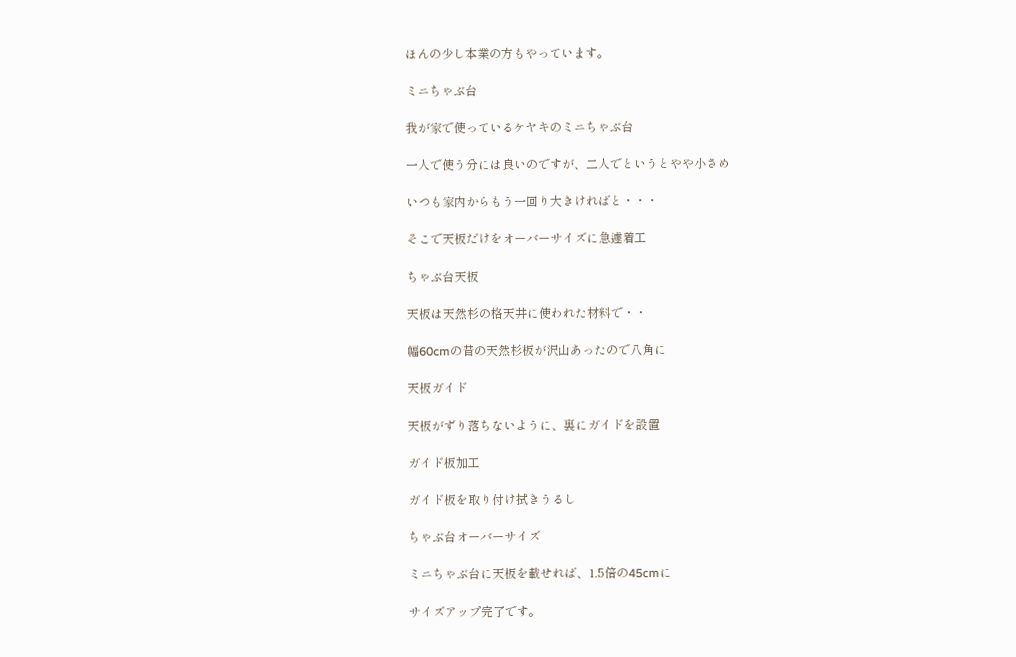ほんの少し本業の方もやっています。

ミニちゃぶ台

我が家で使っているケヤキのミニちゃぶ台

一人で使う分には良いのですが、二人でというとやや小さめ

いつも家内からもう一回り大きければと・・・

そこで天板だけをオーバーサイズに急遽着工

ちゃぶ台天板

天板は天然杉の格天井に使われた材料で・・

幅60cmの昔の天然杉板が沢山あったので八角に

天板ガイド

天板がずり落ちないように、裏にガイドを設置

ガイド板加工

ガイド板を取り付け拭きうるし

ちゃぶ台オーバーサイズ

ミニちゃぶ台に天板を載せれば、1.5倍の45cmに

サイズアップ完了です。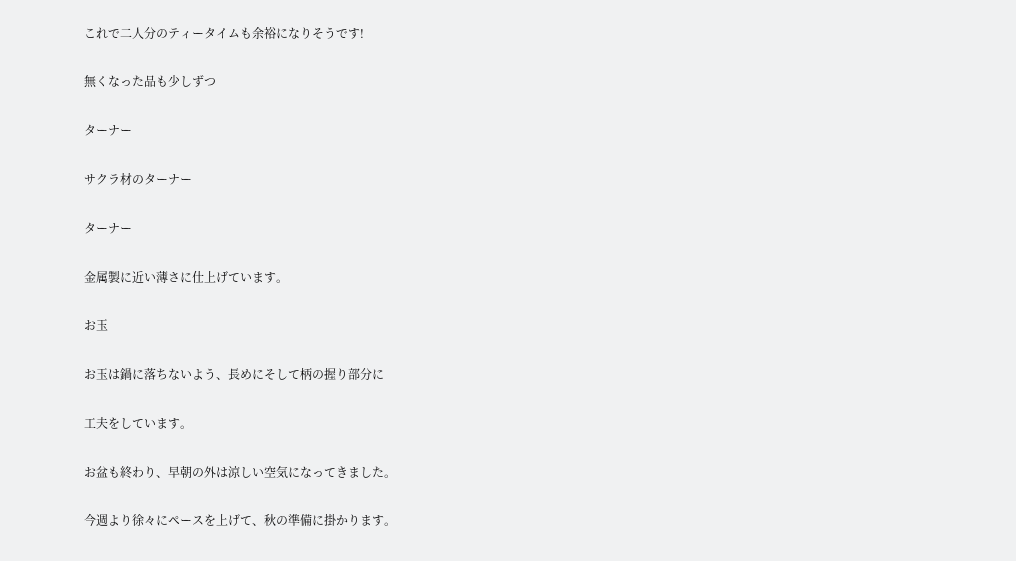これで二人分のティータイムも余裕になりそうです!

無くなった品も少しずつ

ターナー

サクラ材のターナー

ターナー

金属製に近い薄さに仕上げています。

お玉

お玉は鍋に落ちないよう、長めにそして柄の握り部分に

工夫をしています。

お盆も終わり、早朝の外は涼しい空気になってきました。

今週より徐々にペースを上げて、秋の準備に掛かります。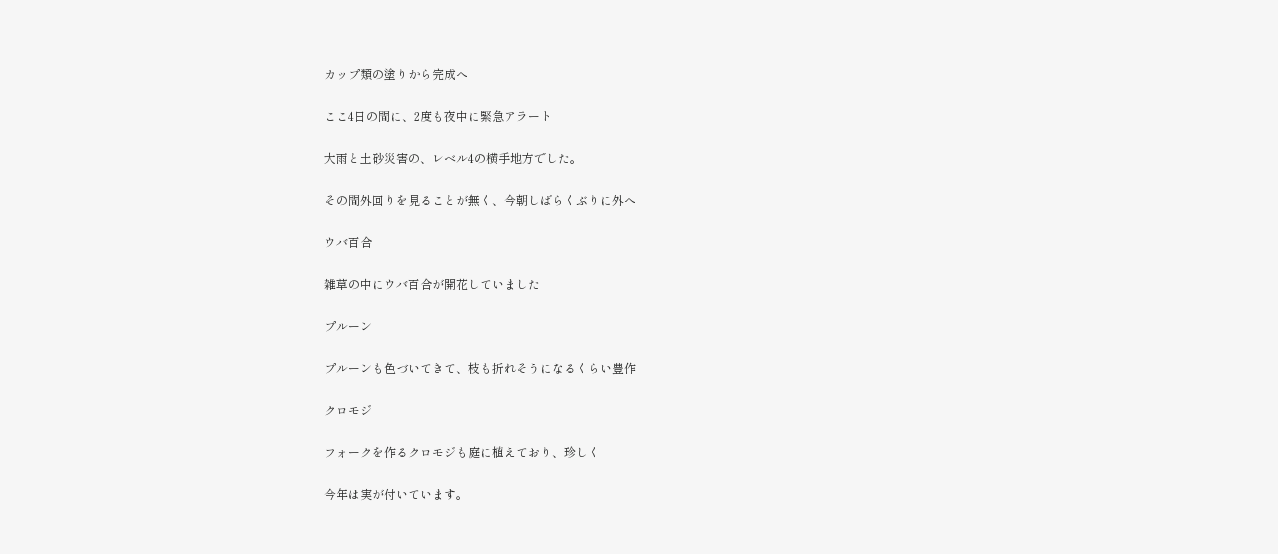カップ類の塗りから完成へ

ここ4日の間に、2度も夜中に緊急アラート

大雨と土砂災害の、レベル4の横手地方でした。

その間外回りを見ることが無く、今朝しばらくぶりに外へ

ウバ百合

雑草の中にウバ百合が開花していました

プルーン

プルーンも色づいてきて、枝も折れそうになるくらい豊作

クロモジ

フォークを作るクロモジも庭に植えており、珍しく

今年は実が付いています。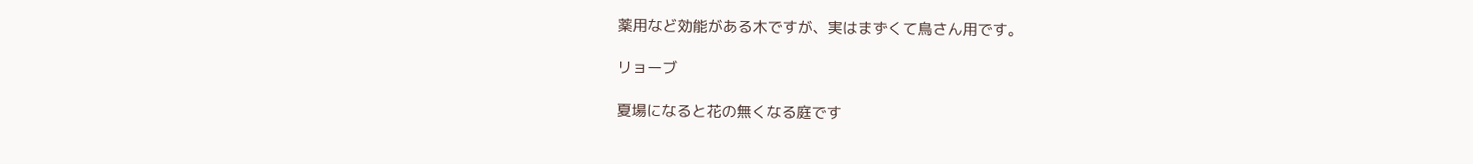薬用など効能がある木ですが、実はまずくて鳥さん用です。

リョーブ

夏場になると花の無くなる庭です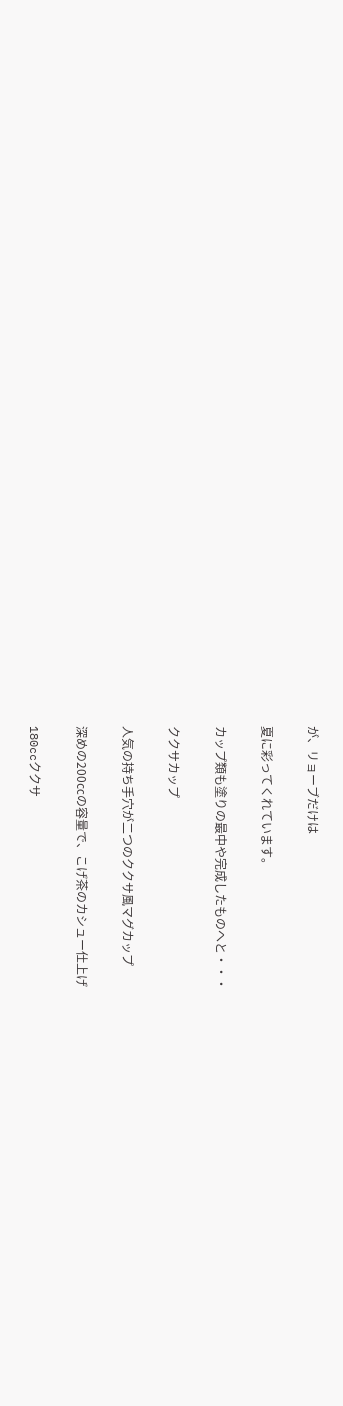が、リョーブだけは

夏に彩ってくれています。

カップ類も塗りの最中や完成したものへと・・・

ククサカップ

人気の持ち手穴が二つのククサ風マグカップ

深めの200㏄の容量で、こげ茶のカシュー仕上げ

180ccククサ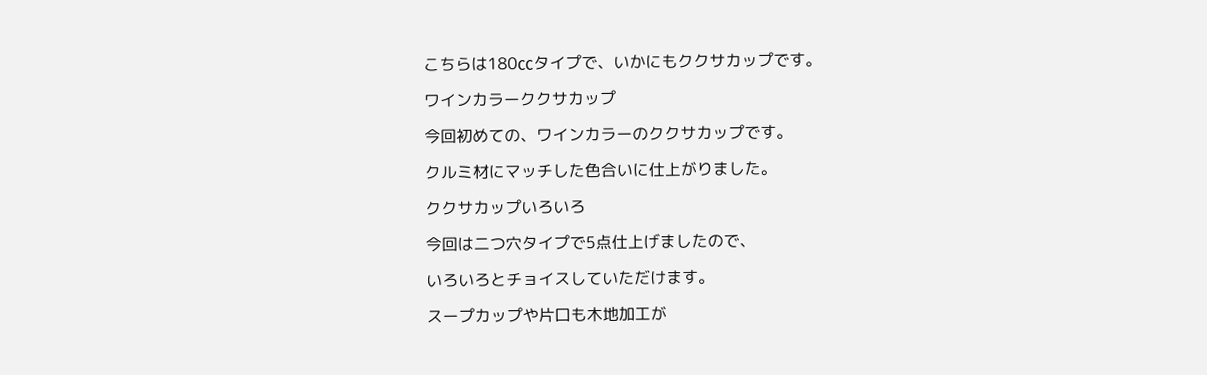こちらは180㏄タイプで、いかにもククサカップです。

ワインカラーククサカップ

今回初めての、ワインカラーのククサカップです。

クルミ材にマッチした色合いに仕上がりました。

ククサカップいろいろ

今回は二つ穴タイプで5点仕上げましたので、

いろいろとチョイスしていただけます。

スープカップや片口も木地加工が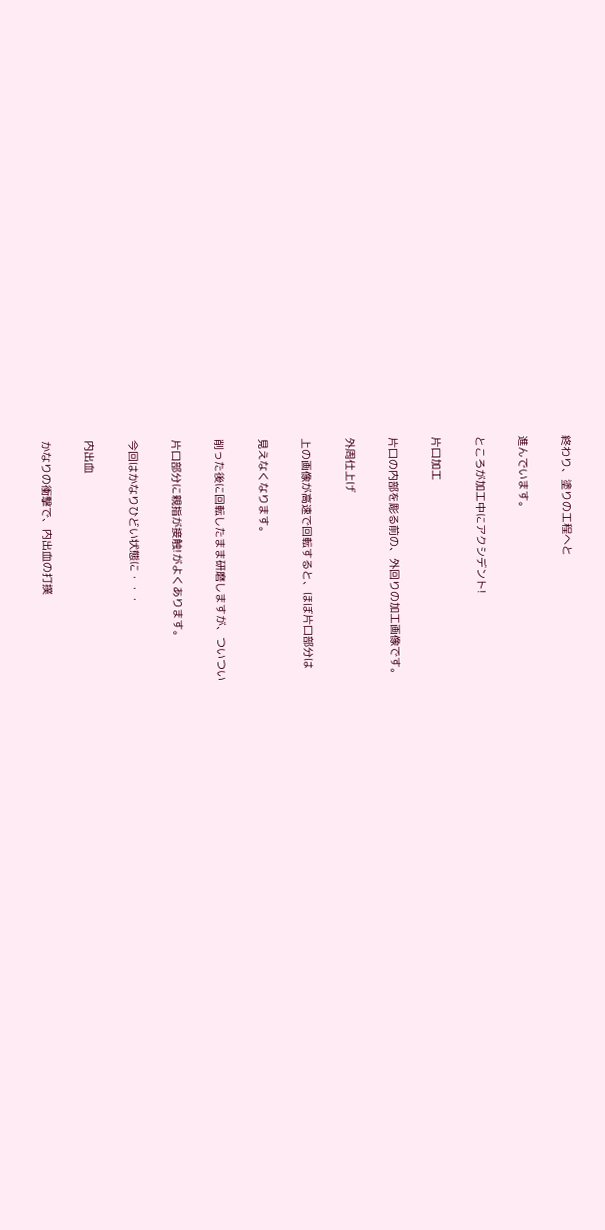終わり、塗りの工程へと

進んでいます。

ところが加工中にアクシデント!

片口加工

片口の内部を彫る前の、外回りの加工画像です。

外周仕上げ

上の画像が高速で回転すると、ほぼ片口部分は

見えなくなります。

削った後に回転したまま研磨しますが、ついつい

片口部分に親指が接触!がよくあります。

今回はかなりひどい状態に・・・

内出血

かなりの衝撃で、内出血の打撲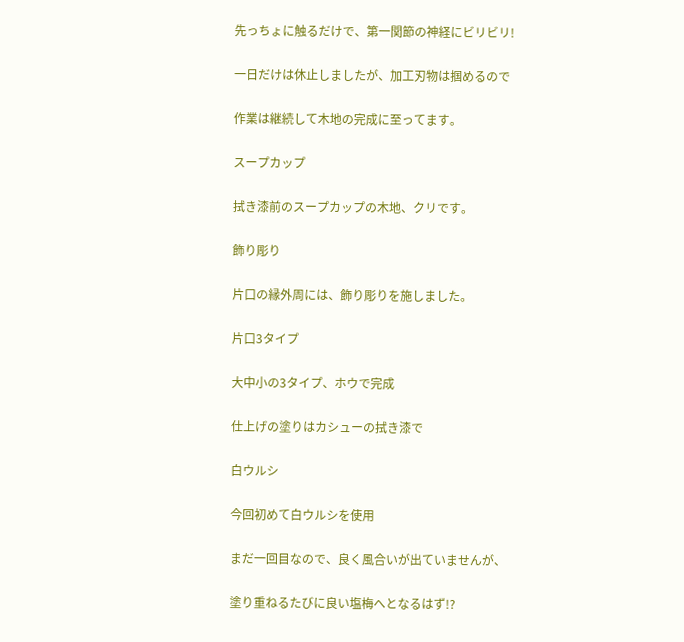先っちょに触るだけで、第一関節の神経にビリビリ!

一日だけは休止しましたが、加工刃物は掴めるので

作業は継続して木地の完成に至ってます。

スープカップ

拭き漆前のスープカップの木地、クリです。

飾り彫り

片口の縁外周には、飾り彫りを施しました。

片口3タイプ

大中小の3タイプ、ホウで完成

仕上げの塗りはカシューの拭き漆で

白ウルシ

今回初めて白ウルシを使用

まだ一回目なので、良く風合いが出ていませんが、

塗り重ねるたびに良い塩梅へとなるはず!?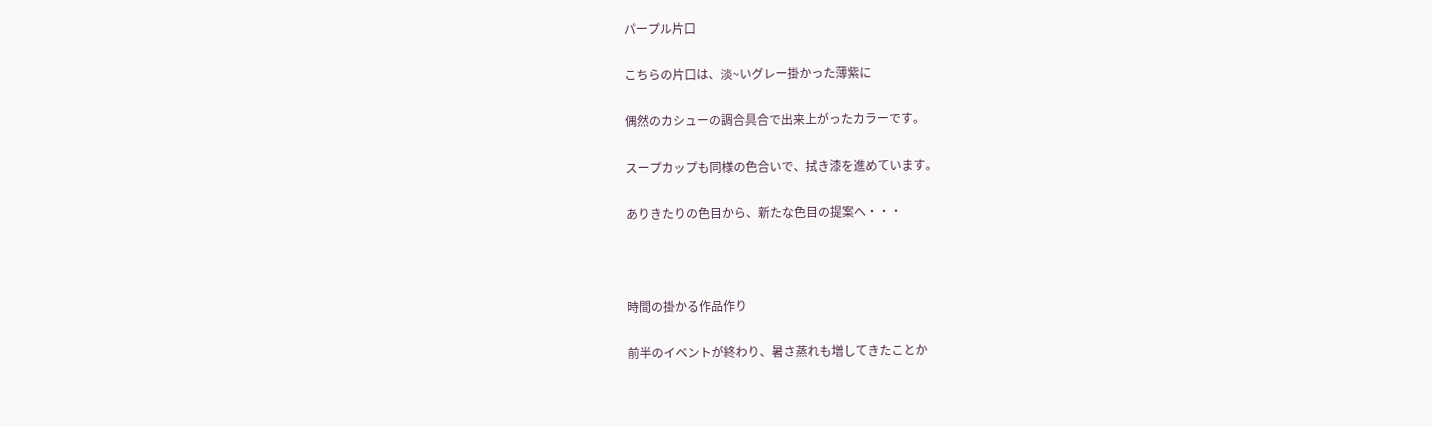パープル片口

こちらの片口は、淡~いグレー掛かった薄紫に

偶然のカシューの調合具合で出来上がったカラーです。

スープカップも同様の色合いで、拭き漆を進めています。

ありきたりの色目から、新たな色目の提案へ・・・



時間の掛かる作品作り

前半のイベントが終わり、暑さ蒸れも増してきたことか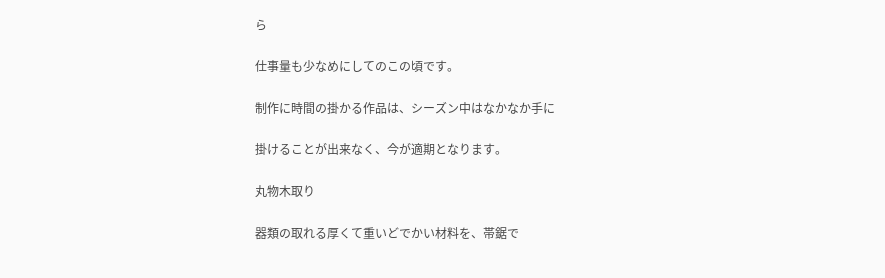ら

仕事量も少なめにしてのこの頃です。

制作に時間の掛かる作品は、シーズン中はなかなか手に

掛けることが出来なく、今が適期となります。

丸物木取り

器類の取れる厚くて重いどでかい材料を、帯鋸で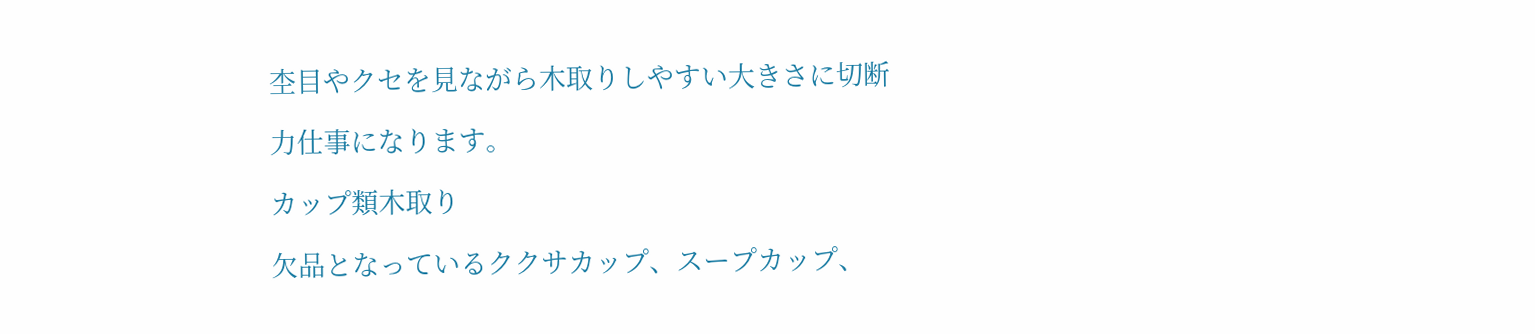杢目やクセを見ながら木取りしやすい大きさに切断

力仕事になります。

カップ類木取り

欠品となっているククサカップ、スープカップ、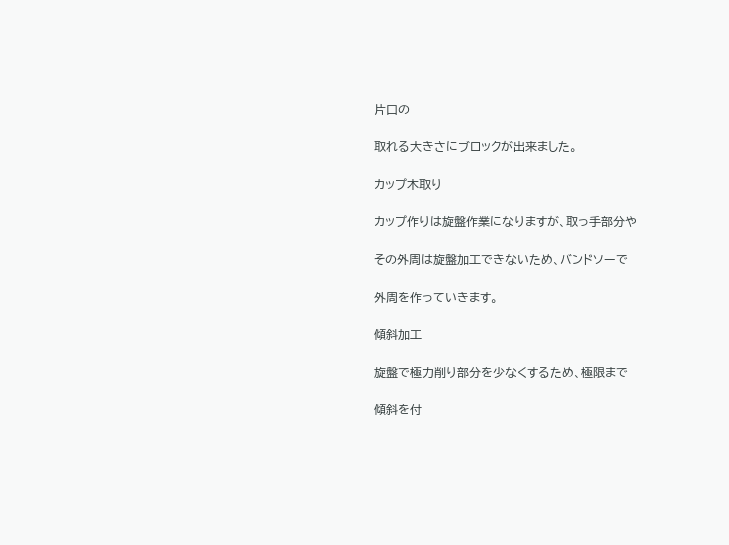片口の

取れる大きさにブロックが出来ました。

カップ木取り

カップ作りは旋盤作業になりますが、取っ手部分や

その外周は旋盤加工できないため、バンドソーで

外周を作っていきます。

傾斜加工

旋盤で極力削り部分を少なくするため、極限まで

傾斜を付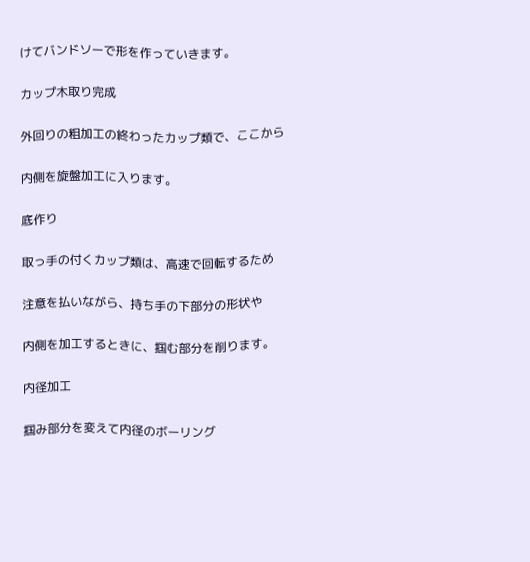けてバンドソーで形を作っていきます。

カップ木取り完成

外回りの粗加工の終わったカップ類で、ここから

内側を旋盤加工に入ります。

底作り

取っ手の付くカップ類は、高速で回転するため

注意を払いながら、持ち手の下部分の形状や

内側を加工するときに、掴む部分を削ります。

内径加工

掴み部分を変えて内径のボーリング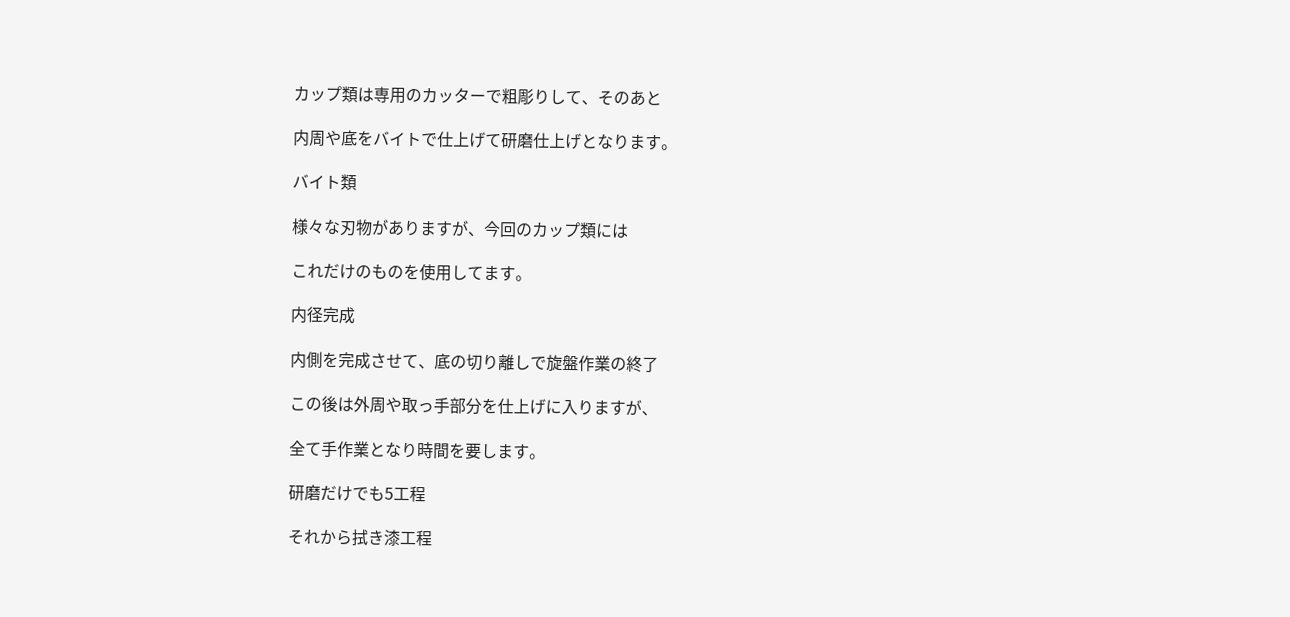カップ類は専用のカッターで粗彫りして、そのあと

内周や底をバイトで仕上げて研磨仕上げとなります。

バイト類

様々な刃物がありますが、今回のカップ類には

これだけのものを使用してます。

内径完成

内側を完成させて、底の切り離しで旋盤作業の終了

この後は外周や取っ手部分を仕上げに入りますが、

全て手作業となり時間を要します。

研磨だけでも5工程

それから拭き漆工程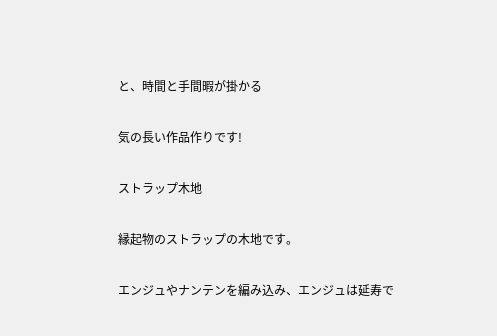と、時間と手間暇が掛かる

気の長い作品作りです!

ストラップ木地

縁起物のストラップの木地です。

エンジュやナンテンを編み込み、エンジュは延寿で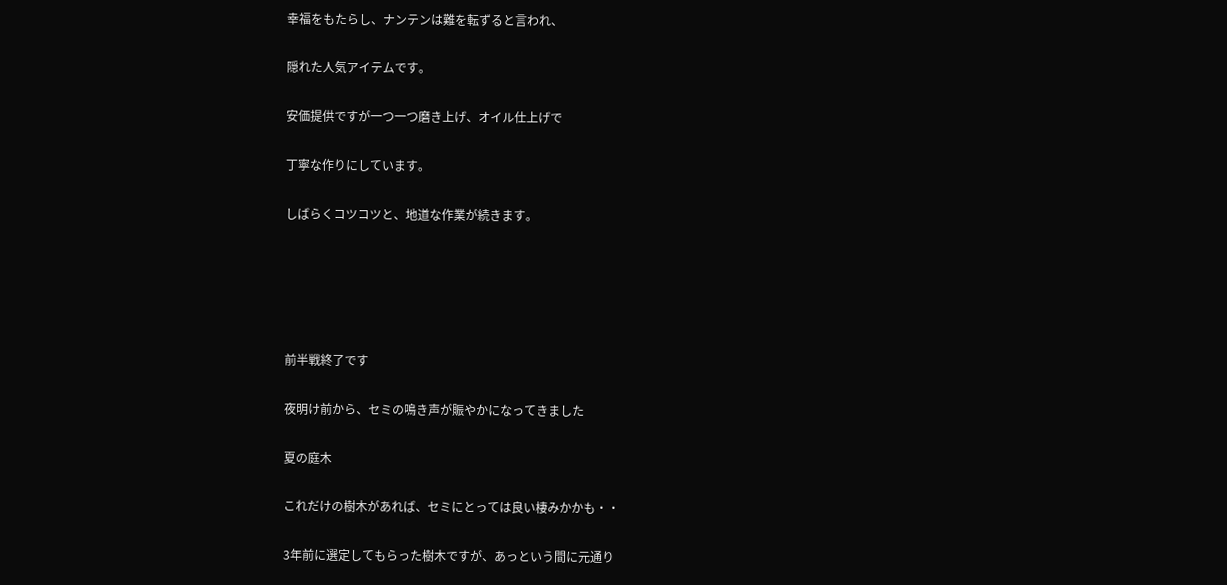幸福をもたらし、ナンテンは難を転ずると言われ、

隠れた人気アイテムです。

安価提供ですが一つ一つ磨き上げ、オイル仕上げで

丁寧な作りにしています。

しばらくコツコツと、地道な作業が続きます。





前半戦終了です

夜明け前から、セミの鳴き声が賑やかになってきました

夏の庭木

これだけの樹木があれば、セミにとっては良い棲みかかも・・

3年前に選定してもらった樹木ですが、あっという間に元通り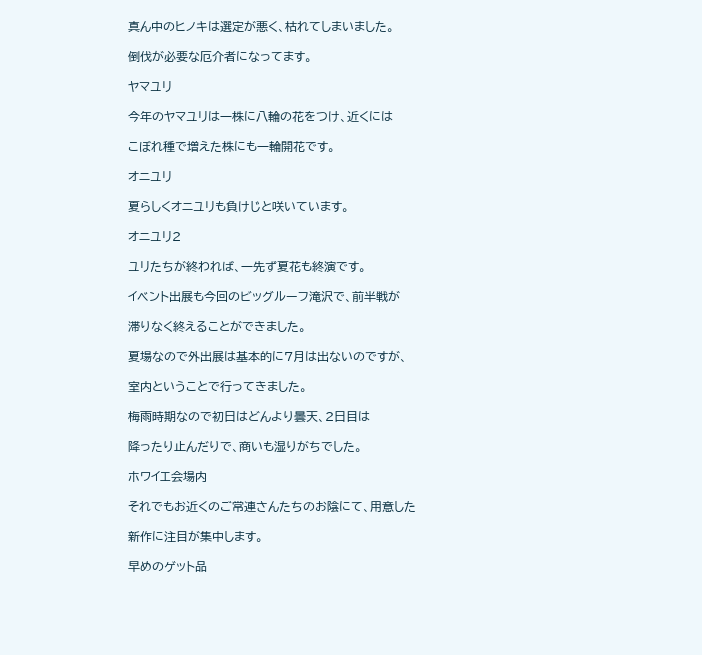真ん中のヒノキは選定が悪く、枯れてしまいました。

倒伐が必要な厄介者になってます。

ヤマユリ

今年のヤマユリは一株に八輪の花をつけ、近くには

こぼれ種で増えた株にも一輪開花です。

オニユリ

夏らしくオニユリも負けじと咲いています。

オニユリ2

ユリたちが終われば、一先ず夏花も終演です。

イベント出展も今回のビッグルーフ滝沢で、前半戦が

滞りなく終えることができました。

夏場なので外出展は基本的に7月は出ないのですが、

室内ということで行ってきました。

梅雨時期なので初日はどんより曇天、2日目は

降ったり止んだりで、商いも湿りがちでした。

ホワイエ会場内

それでもお近くのご常連さんたちのお陰にて、用意した

新作に注目が集中します。

早めのゲット品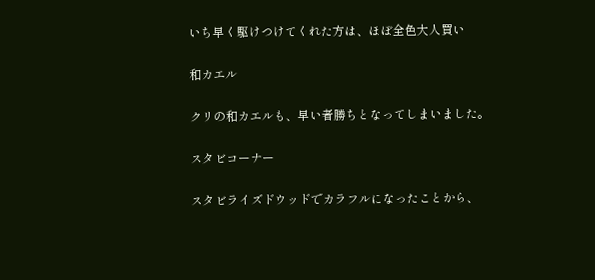いち早く駆けつけてくれた方は、ほぼ全色大人買い

和カエル

クリの和カエルも、早い者勝ちとなってしまいました。

スタビコーナー

スタビライズドウッドでカラフルになったことから、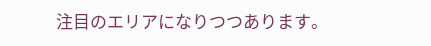注目のエリアになりつつあります。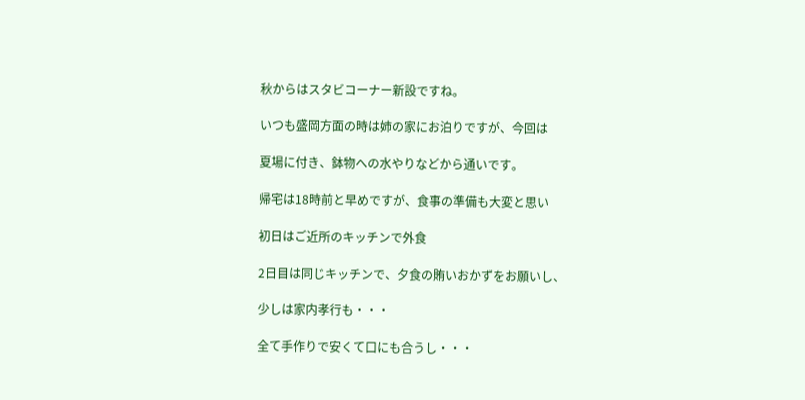秋からはスタビコーナー新設ですね。

いつも盛岡方面の時は姉の家にお泊りですが、今回は

夏場に付き、鉢物への水やりなどから通いです。

帰宅は18時前と早めですが、食事の準備も大変と思い

初日はご近所のキッチンで外食

2日目は同じキッチンで、夕食の賄いおかずをお願いし、

少しは家内孝行も・・・

全て手作りで安くて口にも合うし・・・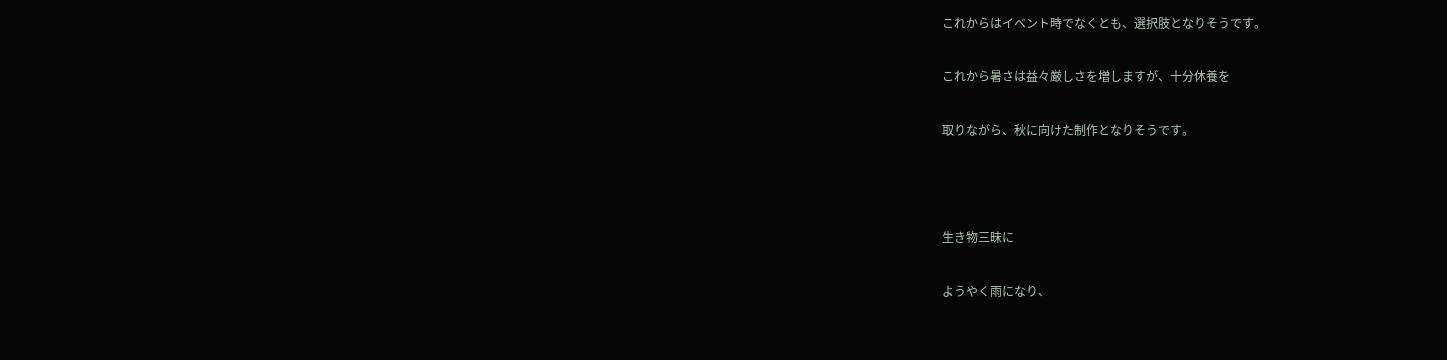これからはイベント時でなくとも、選択肢となりそうです。

これから暑さは益々厳しさを増しますが、十分休養を

取りながら、秋に向けた制作となりそうです。



生き物三昧に

ようやく雨になり、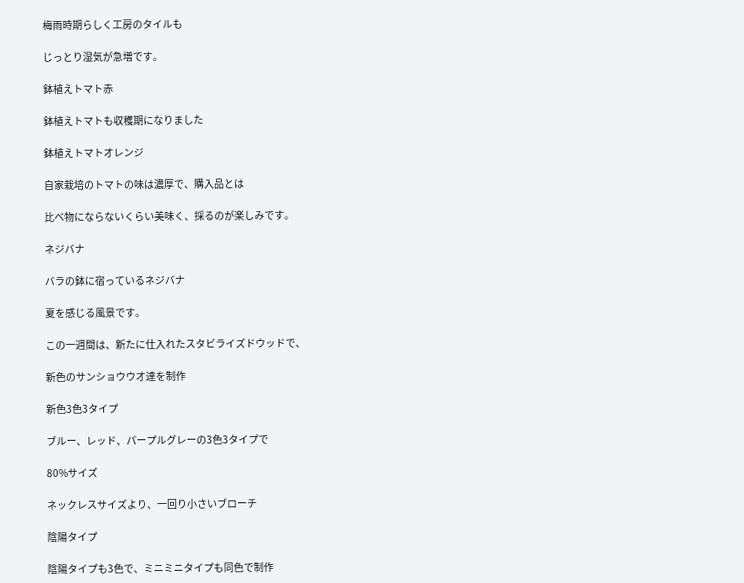梅雨時期らしく工房のタイルも

じっとり湿気が急増です。

鉢植えトマト赤

鉢植えトマトも収穫期になりました

鉢植えトマトオレンジ

自家栽培のトマトの味は濃厚で、購入品とは

比べ物にならないくらい美味く、採るのが楽しみです。

ネジバナ

バラの鉢に宿っているネジバナ

夏を感じる風景です。

この一週間は、新たに仕入れたスタビライズドウッドで、

新色のサンショウウオ達を制作

新色3色3タイプ

ブルー、レッド、パープルグレーの3色3タイプで

80%サイズ

ネックレスサイズより、一回り小さいブローチ

陰陽タイプ

陰陽タイプも3色で、ミニミニタイプも同色で制作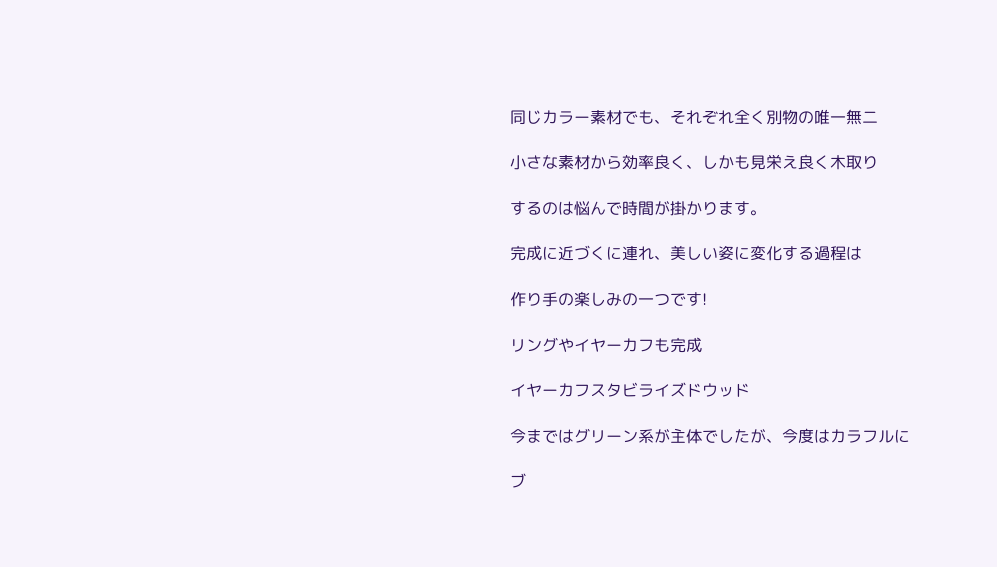同じカラー素材でも、それぞれ全く別物の唯一無二

小さな素材から効率良く、しかも見栄え良く木取り

するのは悩んで時間が掛かります。

完成に近づくに連れ、美しい姿に変化する過程は

作り手の楽しみの一つです!

リングやイヤーカフも完成

イヤーカフスタビライズドウッド

今まではグリーン系が主体でしたが、今度はカラフルに

ブ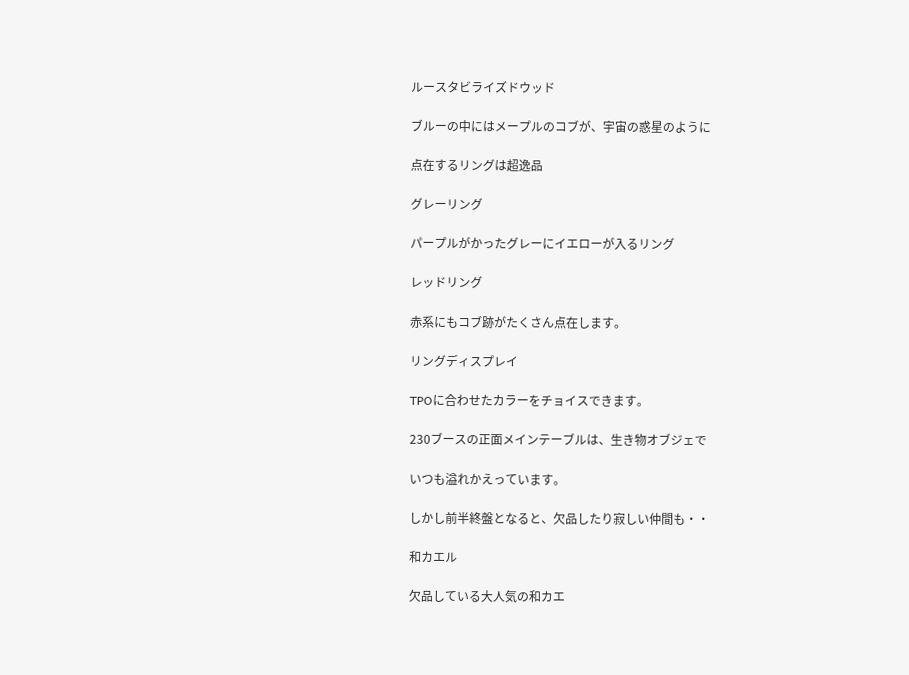ルースタビライズドウッド

ブルーの中にはメープルのコブが、宇宙の惑星のように

点在するリングは超逸品

グレーリング

パープルがかったグレーにイエローが入るリング

レッドリング

赤系にもコブ跡がたくさん点在します。

リングディスプレイ

TPOに合わせたカラーをチョイスできます。

230ブースの正面メインテーブルは、生き物オブジェで

いつも溢れかえっています。

しかし前半終盤となると、欠品したり寂しい仲間も・・

和カエル

欠品している大人気の和カエ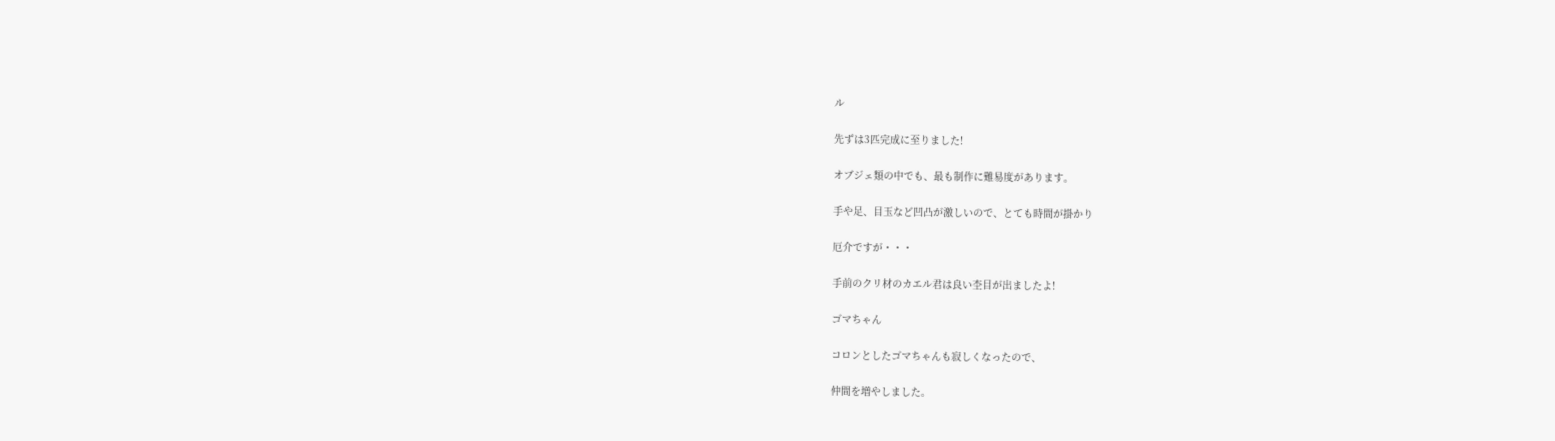ル

先ずは3匹完成に至りました!

オブジェ類の中でも、最も制作に難易度があります。

手や足、目玉など凹凸が激しいので、とても時間が掛かり

厄介ですが・・・

手前のクリ材のカエル君は良い杢目が出ましたよ!

ゴマちゃん

コロンとしたゴマちゃんも寂しくなったので、

仲間を増やしました。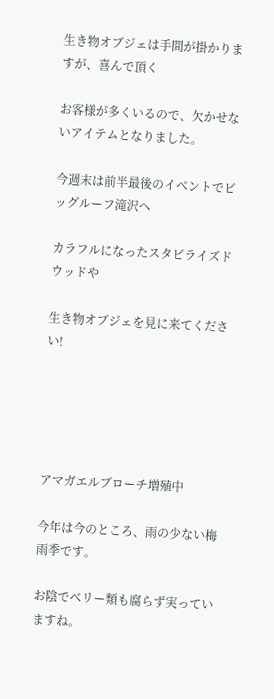生き物オブジェは手間が掛かりますが、喜んで頂く

お客様が多くいるので、欠かせないアイテムとなりました。

今週末は前半最後のイベントでビッグルーフ滝沢へ

カラフルになったスタビライズドウッドや

生き物オブジェを見に来てください!





アマガエルブローチ増殖中

今年は今のところ、雨の少ない梅雨季です。

お陰でベリー類も腐らず実っていますね。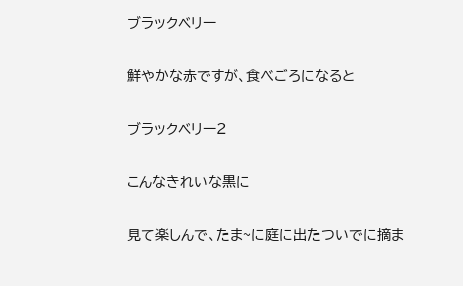ブラックベリー

鮮やかな赤ですが、食べごろになると

ブラックベリー2

こんなきれいな黒に

見て楽しんで、たま~に庭に出たついでに摘ま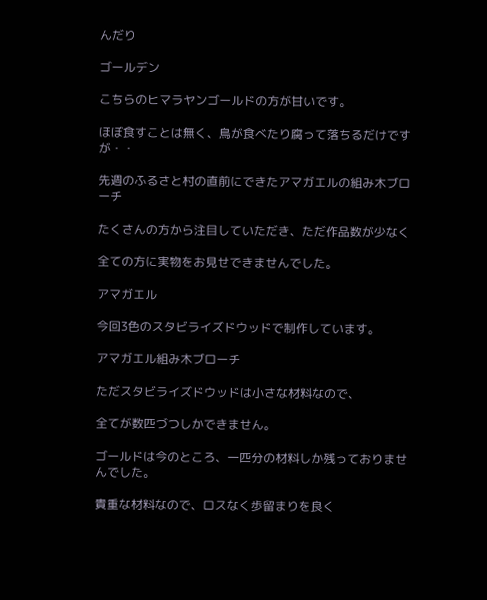んだり

ゴールデン

こちらのヒマラヤンゴールドの方が甘いです。

ほぼ食すことは無く、鳥が食べたり腐って落ちるだけですが・・

先週のふるさと村の直前にできたアマガエルの組み木ブローチ

たくさんの方から注目していただき、ただ作品数が少なく

全ての方に実物をお見せできませんでした。

アマガエル

今回3色のスタビライズドウッドで制作しています。

アマガエル組み木ブローチ

ただスタビライズドウッドは小さな材料なので、

全てが数匹づつしかできません。

ゴールドは今のところ、一匹分の材料しか残っておりませんでした。

貴重な材料なので、ロスなく歩留まりを良く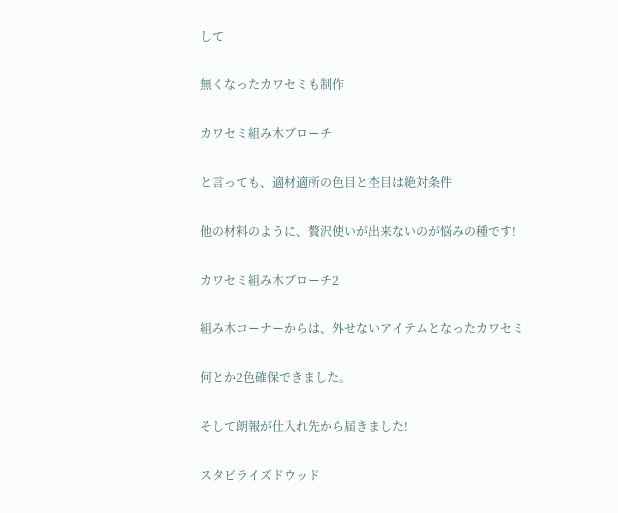して

無くなったカワセミも制作

カワセミ組み木ブローチ

と言っても、適材適所の色目と杢目は絶対条件

他の材料のように、贅沢使いが出来ないのが悩みの種です!

カワセミ組み木ブローチ2

組み木コーナーからは、外せないアイテムとなったカワセミ

何とか2色確保できました。

そして朗報が仕入れ先から届きました!

スタビライズドウッド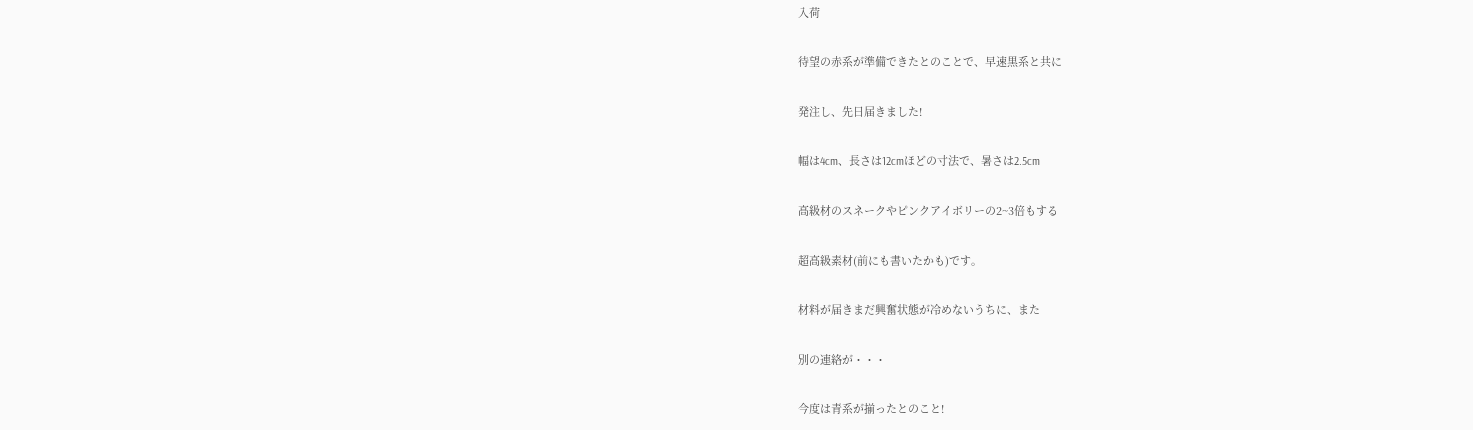入荷

待望の赤系が準備できたとのことで、早速黒系と共に

発注し、先日届きました!

幅は4cm、長さは12cmほどの寸法で、暑さは2.5cm

高級材のスネークやピンクアイボリーの2~3倍もする

超高級素材(前にも書いたかも)です。

材料が届きまだ興奮状態が冷めないうちに、また

別の連絡が・・・

今度は青系が揃ったとのこと!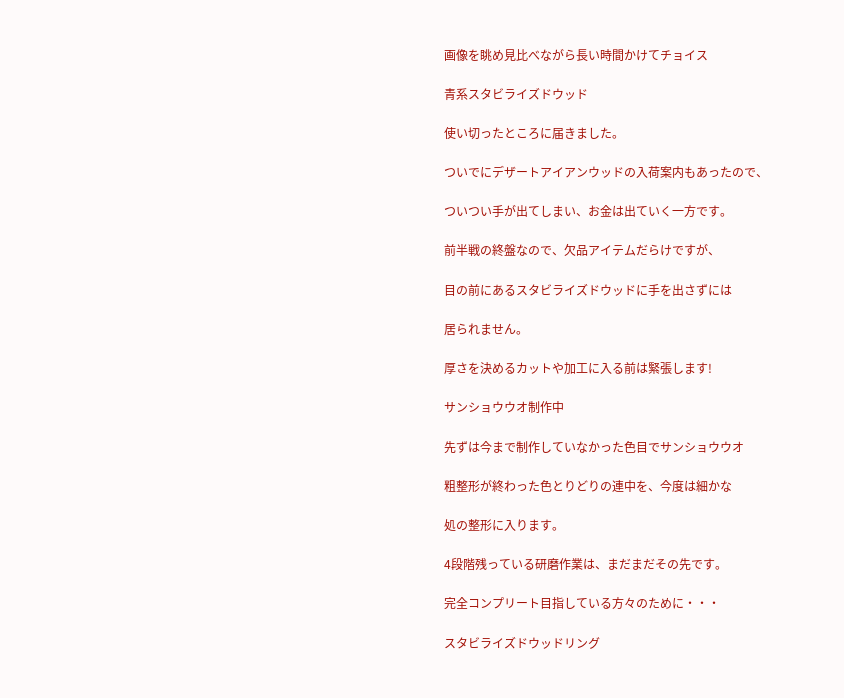画像を眺め見比べながら長い時間かけてチョイス

青系スタビライズドウッド

使い切ったところに届きました。

ついでにデザートアイアンウッドの入荷案内もあったので、

ついつい手が出てしまい、お金は出ていく一方です。

前半戦の終盤なので、欠品アイテムだらけですが、

目の前にあるスタビライズドウッドに手を出さずには

居られません。

厚さを決めるカットや加工に入る前は緊張します!

サンショウウオ制作中

先ずは今まで制作していなかった色目でサンショウウオ

粗整形が終わった色とりどりの連中を、今度は細かな

処の整形に入ります。

4段階残っている研磨作業は、まだまだその先です。

完全コンプリート目指している方々のために・・・

スタビライズドウッドリング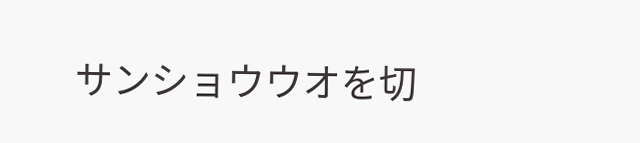サンショウウオを切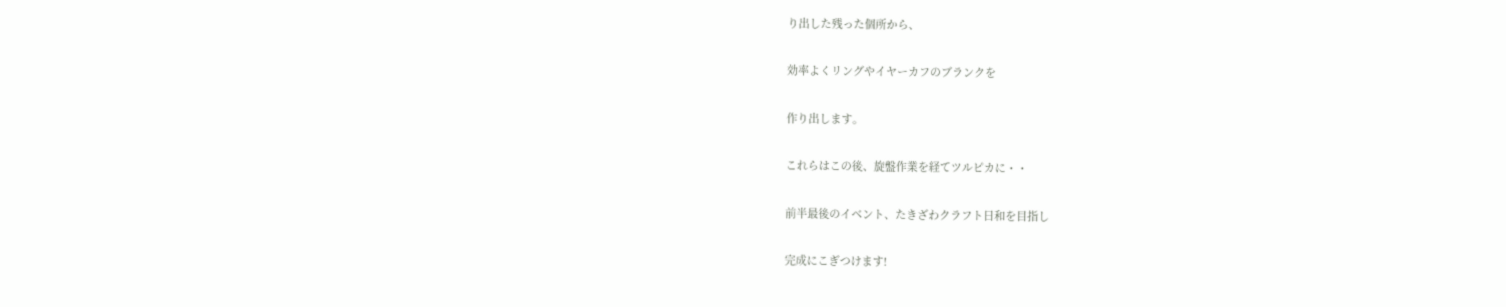り出した残った個所から、

効率よくリングやイヤーカフのブランクを

作り出します。

これらはこの後、旋盤作業を経てツルピカに・・

前半最後のイベント、たきざわクラフト日和を目指し

完成にこぎつけます!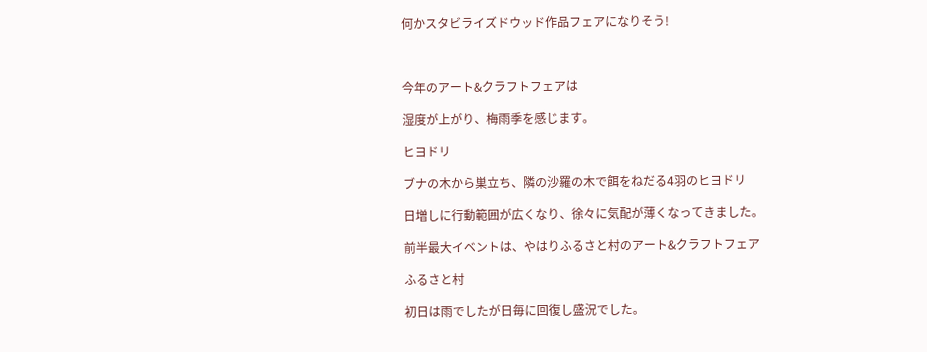何かスタビライズドウッド作品フェアになりそう!



今年のアート&クラフトフェアは

湿度が上がり、梅雨季を感じます。

ヒヨドリ

ブナの木から巣立ち、隣の沙羅の木で餌をねだる4羽のヒヨドリ

日増しに行動範囲が広くなり、徐々に気配が薄くなってきました。

前半最大イベントは、やはりふるさと村のアート&クラフトフェア

ふるさと村

初日は雨でしたが日毎に回復し盛況でした。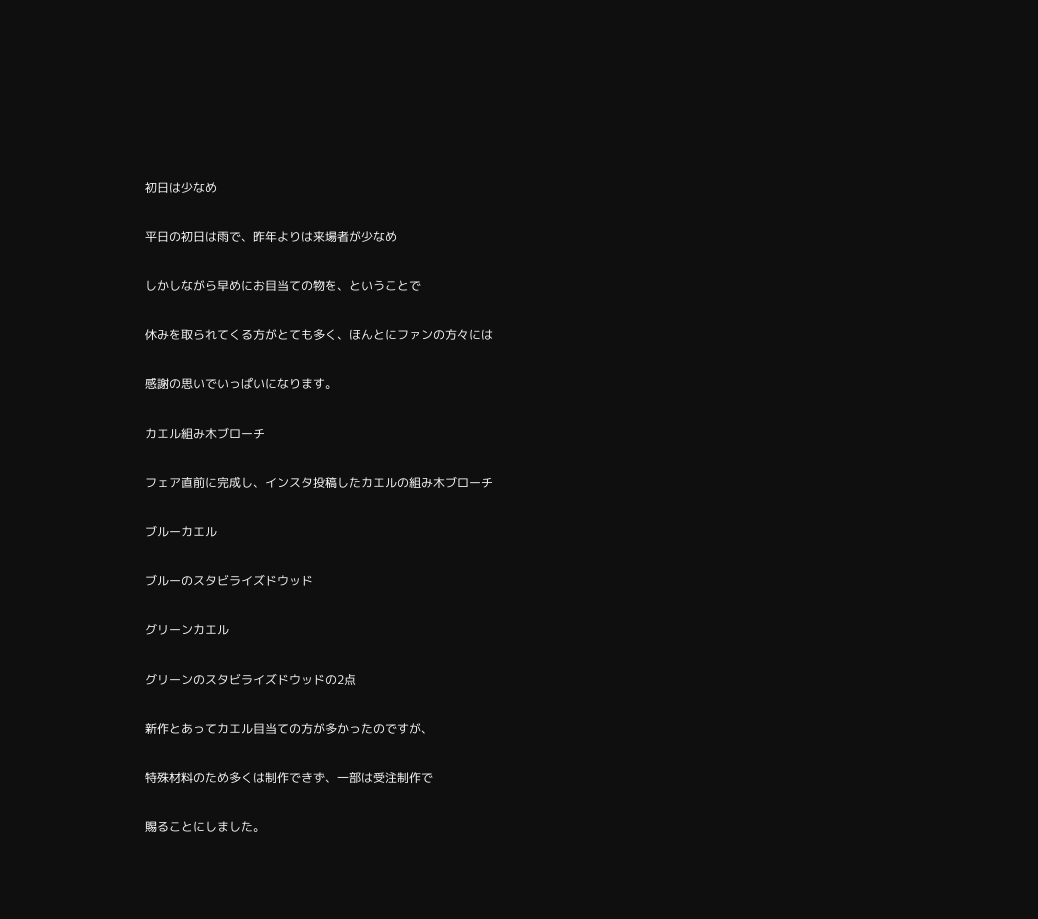初日は少なめ

平日の初日は雨で、昨年よりは来場者が少なめ

しかしながら早めにお目当ての物を、ということで

休みを取られてくる方がとても多く、ほんとにファンの方々には

感謝の思いでいっぱいになります。

カエル組み木ブローチ

フェア直前に完成し、インスタ投稿したカエルの組み木ブローチ

ブルーカエル

ブルーのスタビライズドウッド

グリーンカエル

グリーンのスタビライズドウッドの2点

新作とあってカエル目当ての方が多かったのですが、

特殊材料のため多くは制作できず、一部は受注制作で

賜ることにしました。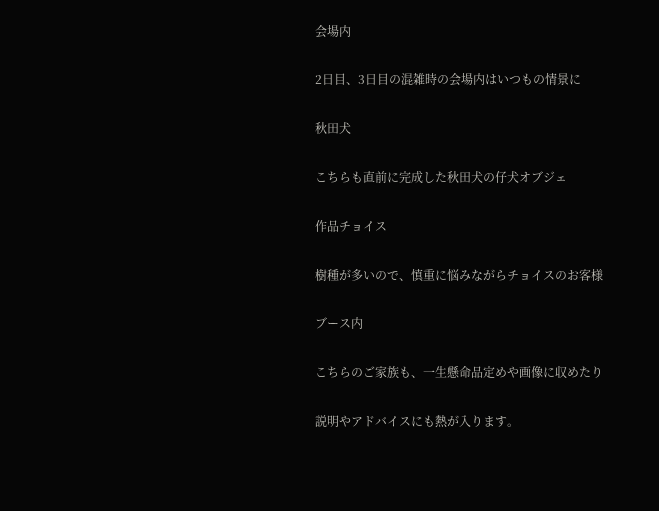会場内

2日目、3日目の混雑時の会場内はいつもの情景に

秋田犬

こちらも直前に完成した秋田犬の仔犬オブジェ

作品チョイス

樹種が多いので、慎重に悩みながらチョイスのお客様

ブース内

こちらのご家族も、一生懸命品定めや画像に収めたり

説明やアドバイスにも熱が入ります。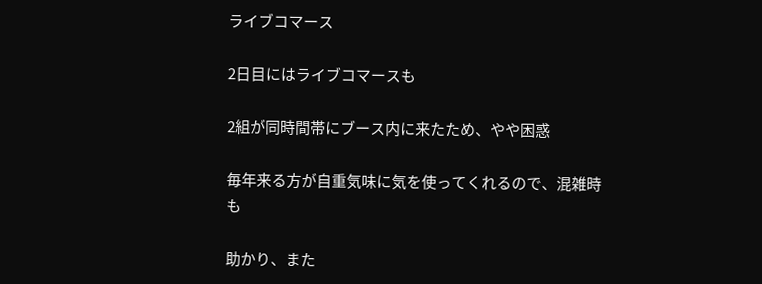ライブコマース

2日目にはライブコマースも

2組が同時間帯にブース内に来たため、やや困惑

毎年来る方が自重気味に気を使ってくれるので、混雑時も

助かり、また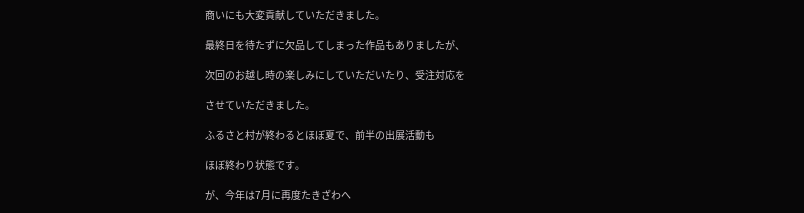商いにも大変貢献していただきました。

最終日を待たずに欠品してしまった作品もありましたが、

次回のお越し時の楽しみにしていただいたり、受注対応を

させていただきました。

ふるさと村が終わるとほぼ夏で、前半の出展活動も

ほぼ終わり状態です。

が、今年は7月に再度たきざわへ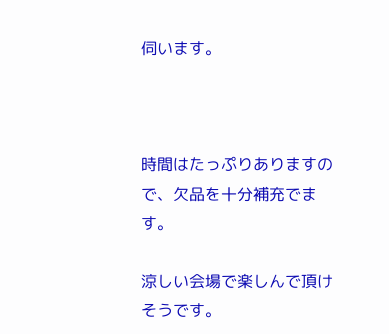伺います。



時間はたっぷりありますので、欠品を十分補充でます。

涼しい会場で楽しんで頂けそうです。